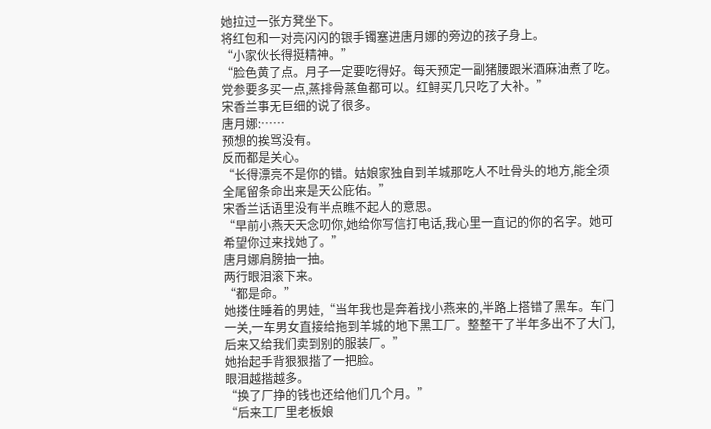她拉过一张方凳坐下。
将红包和一对亮闪闪的银手镯塞进唐月娜的旁边的孩子身上。
“小家伙长得挺精神。”
“脸色黄了点。月子一定要吃得好。每天预定一副猪腰跟米酒麻油煮了吃。党参要多买一点,蒸排骨蒸鱼都可以。红鲟买几只吃了大补。”
宋香兰事无巨细的说了很多。
唐月娜:……
预想的挨骂没有。
反而都是关心。
“长得漂亮不是你的错。姑娘家独自到羊城那吃人不吐骨头的地方,能全须全尾留条命出来是天公庇佑。”
宋香兰话语里没有半点瞧不起人的意思。
“早前小燕天天念叨你,她给你写信打电话,我心里一直记的你的名字。她可希望你过来找她了。”
唐月娜肩膀抽一抽。
两行眼泪滚下来。
“都是命。”
她搂住睡着的男娃,“当年我也是奔着找小燕来的,半路上搭错了黑车。车门一关,一车男女直接给拖到羊城的地下黑工厂。整整干了半年多出不了大门,后来又给我们卖到别的服装厂。”
她抬起手背狠狠揩了一把脸。
眼泪越揩越多。
“换了厂挣的钱也还给他们几个月。”
“后来工厂里老板娘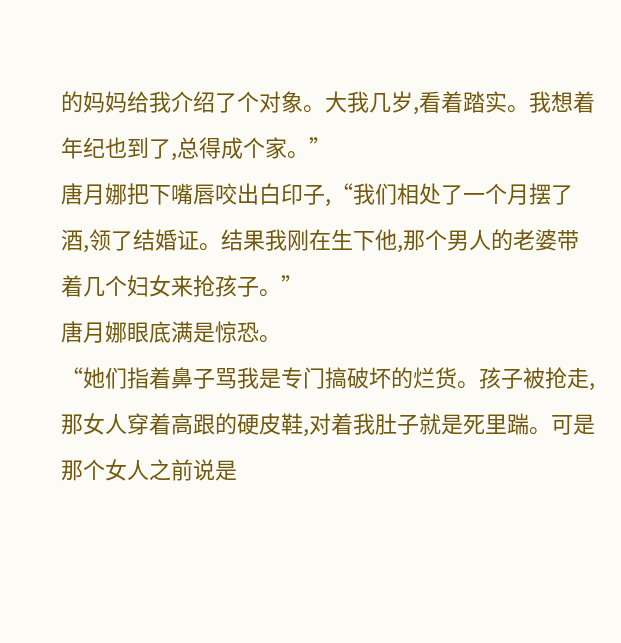的妈妈给我介绍了个对象。大我几岁,看着踏实。我想着年纪也到了,总得成个家。”
唐月娜把下嘴唇咬出白印子,“我们相处了一个月摆了酒,领了结婚证。结果我刚在生下他,那个男人的老婆带着几个妇女来抢孩子。”
唐月娜眼底满是惊恐。
“她们指着鼻子骂我是专门搞破坏的烂货。孩子被抢走,那女人穿着高跟的硬皮鞋,对着我肚子就是死里踹。可是那个女人之前说是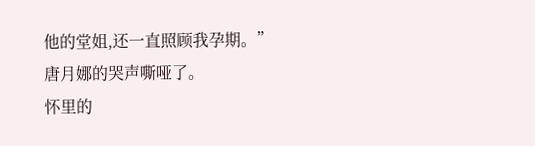他的堂姐,还一直照顾我孕期。”
唐月娜的哭声嘶哑了。
怀里的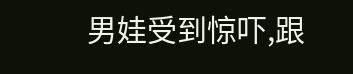男娃受到惊吓,跟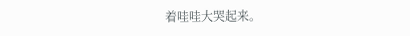着哇哇大哭起来。